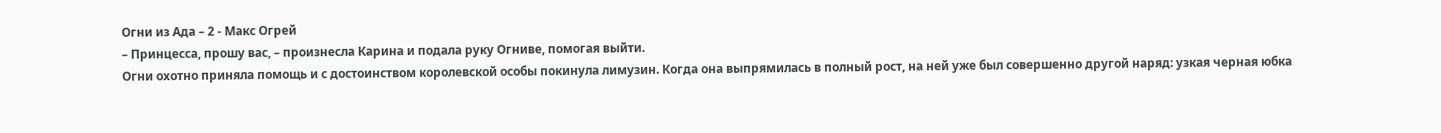Огни из Ада – 2 - Макс Огрей
– Принцесса, прошу вас, – произнесла Карина и подала руку Огниве, помогая выйти.
Огни охотно приняла помощь и с достоинством королевской особы покинула лимузин. Когда она выпрямилась в полный рост, на ней уже был совершенно другой наряд: узкая черная юбка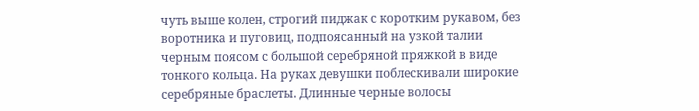чуть выше колен, строгий пиджак с коротким рукавом, без воротника и пуговиц, подпоясанный на узкой талии черным поясом с большой серебряной пряжкой в виде тонкого кольца. На руках девушки поблескивали широкие серебряные браслеты. Длинные черные волосы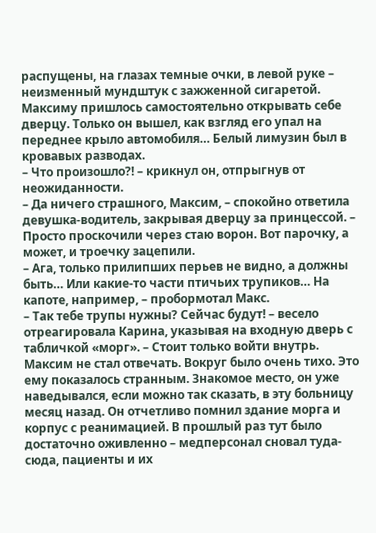распущены, на глазах темные очки, в левой руке – неизменный мундштук с зажженной сигаретой.
Максиму пришлось самостоятельно открывать себе дверцу. Только он вышел, как взгляд его упал на переднее крыло автомобиля… Белый лимузин был в кровавых разводах.
– Что произошло?! – крикнул он, отпрыгнув от неожиданности.
– Да ничего страшного, Максим, – спокойно ответила девушка-водитель, закрывая дверцу за принцессой. – Просто проскочили через стаю ворон. Вот парочку, а может, и троечку зацепили.
– Ага, только прилипших перьев не видно, а должны быть… Или какие-то части птичьих трупиков… На капоте, например, – пробормотал Макс.
– Так тебе трупы нужны? Сейчас будут! – весело отреагировала Карина, указывая на входную дверь с табличкой «морг». – Стоит только войти внутрь.
Максим не стал отвечать. Вокруг было очень тихо. Это ему показалось странным. Знакомое место, он уже наведывался, если можно так сказать, в эту больницу месяц назад. Он отчетливо помнил здание морга и корпус с реанимацией. В прошлый раз тут было достаточно оживленно – медперсонал сновал туда-сюда, пациенты и их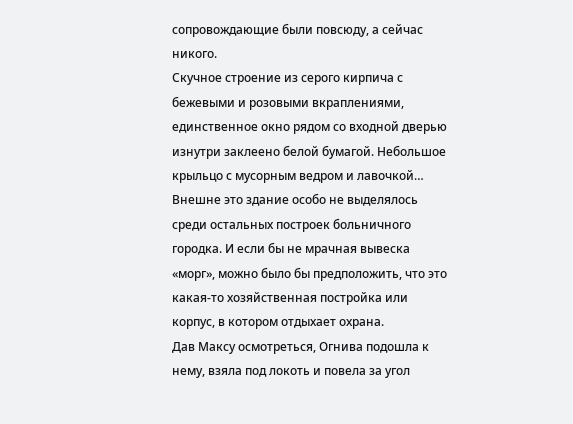сопровождающие были повсюду, а сейчас никого.
Скучное строение из серого кирпича с бежевыми и розовыми вкраплениями, единственное окно рядом со входной дверью изнутри заклеено белой бумагой. Небольшое крыльцо с мусорным ведром и лавочкой… Внешне это здание особо не выделялось среди остальных построек больничного городка. И если бы не мрачная вывеска «морг», можно было бы предположить, что это какая-то хозяйственная постройка или корпус, в котором отдыхает охрана.
Дав Максу осмотреться, Огнива подошла к нему, взяла под локоть и повела за угол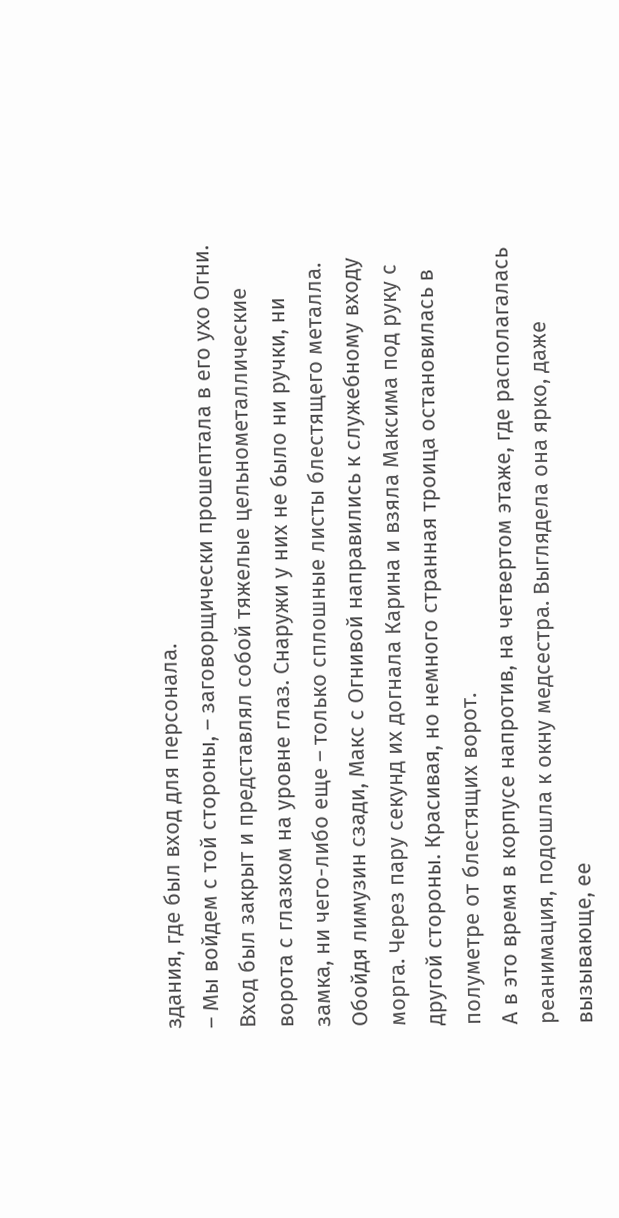здания, где был вход для персонала.
– Мы войдем с той стороны, – заговорщически прошептала в его ухо Огни.
Вход был закрыт и представлял собой тяжелые цельнометаллические ворота с глазком на уровне глаз. Снаружи у них не было ни ручки, ни замка, ни чего-либо еще – только сплошные листы блестящего металла.
Обойдя лимузин сзади, Макс с Огнивой направились к служебному входу морга. Через пару секунд их догнала Карина и взяла Максима под руку с другой стороны. Красивая, но немного странная троица остановилась в полуметре от блестящих ворот.
А в это время в корпусе напротив, на четвертом этаже, где располагалась реанимация, подошла к окну медсестра. Выглядела она ярко, даже вызывающе, ее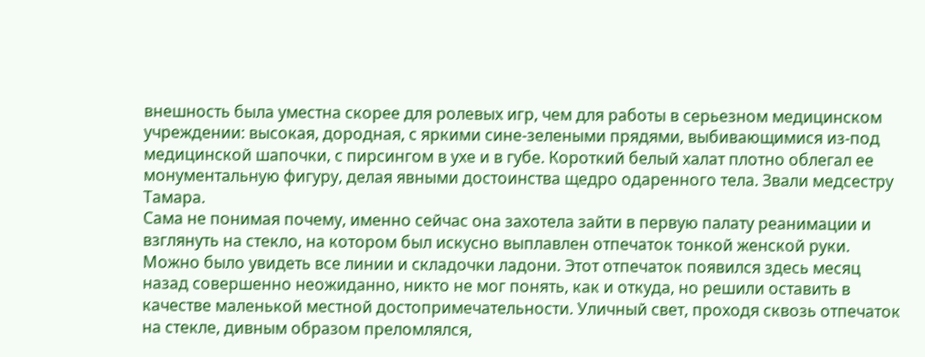внешность была уместна скорее для ролевых игр, чем для работы в серьезном медицинском учреждении: высокая, дородная, с яркими сине-зелеными прядями, выбивающимися из-под медицинской шапочки, с пирсингом в ухе и в губе. Короткий белый халат плотно облегал ее монументальную фигуру, делая явными достоинства щедро одаренного тела. Звали медсестру Тамара.
Сама не понимая почему, именно сейчас она захотела зайти в первую палату реанимации и взглянуть на стекло, на котором был искусно выплавлен отпечаток тонкой женской руки. Можно было увидеть все линии и складочки ладони. Этот отпечаток появился здесь месяц назад совершенно неожиданно, никто не мог понять, как и откуда, но решили оставить в качестве маленькой местной достопримечательности. Уличный свет, проходя сквозь отпечаток на стекле, дивным образом преломлялся,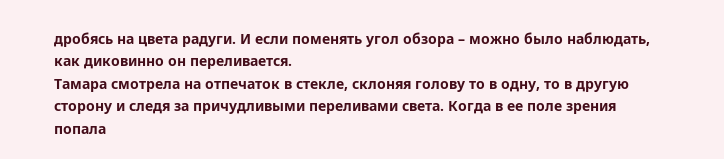дробясь на цвета радуги. И если поменять угол обзора – можно было наблюдать, как диковинно он переливается.
Тамара смотрела на отпечаток в стекле, склоняя голову то в одну, то в другую сторону и следя за причудливыми переливами света. Когда в ее поле зрения попала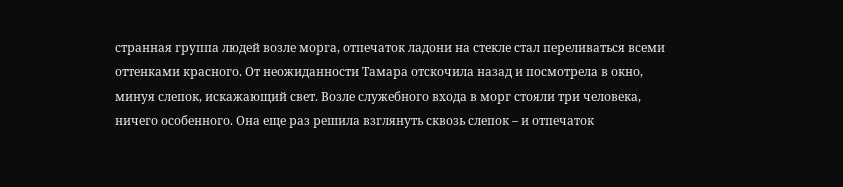странная группа людей возле морга, отпечаток ладони на стекле стал переливаться всеми оттенками красного. От неожиданности Тамара отскочила назад и посмотрела в окно, минуя слепок, искажающий свет. Возле служебного входа в морг стояли три человека, ничего особенного. Она еще раз решила взглянуть сквозь слепок – и отпечаток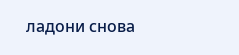ладони снова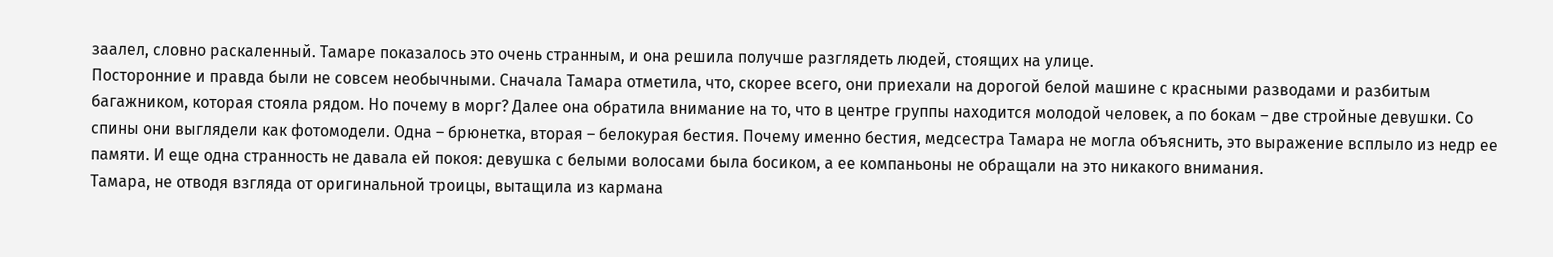заалел, словно раскаленный. Тамаре показалось это очень странным, и она решила получше разглядеть людей, стоящих на улице.
Посторонние и правда были не совсем необычными. Сначала Тамара отметила, что, скорее всего, они приехали на дорогой белой машине с красными разводами и разбитым багажником, которая стояла рядом. Но почему в морг? Далее она обратила внимание на то, что в центре группы находится молодой человек, а по бокам – две стройные девушки. Со спины они выглядели как фотомодели. Одна – брюнетка, вторая – белокурая бестия. Почему именно бестия, медсестра Тамара не могла объяснить, это выражение всплыло из недр ее памяти. И еще одна странность не давала ей покоя: девушка с белыми волосами была босиком, а ее компаньоны не обращали на это никакого внимания.
Тамара, не отводя взгляда от оригинальной троицы, вытащила из кармана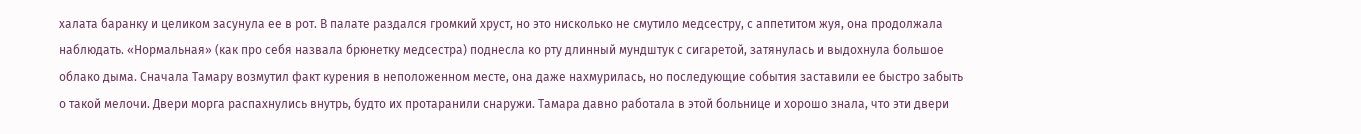халата баранку и целиком засунула ее в рот. В палате раздался громкий хруст, но это нисколько не смутило медсестру, с аппетитом жуя, она продолжала наблюдать. «Нормальная» (как про себя назвала брюнетку медсестра) поднесла ко рту длинный мундштук с сигаретой, затянулась и выдохнула большое облако дыма. Сначала Тамару возмутил факт курения в неположенном месте, она даже нахмурилась, но последующие события заставили ее быстро забыть о такой мелочи. Двери морга распахнулись внутрь, будто их протаранили снаружи. Тамара давно работала в этой больнице и хорошо знала, что эти двери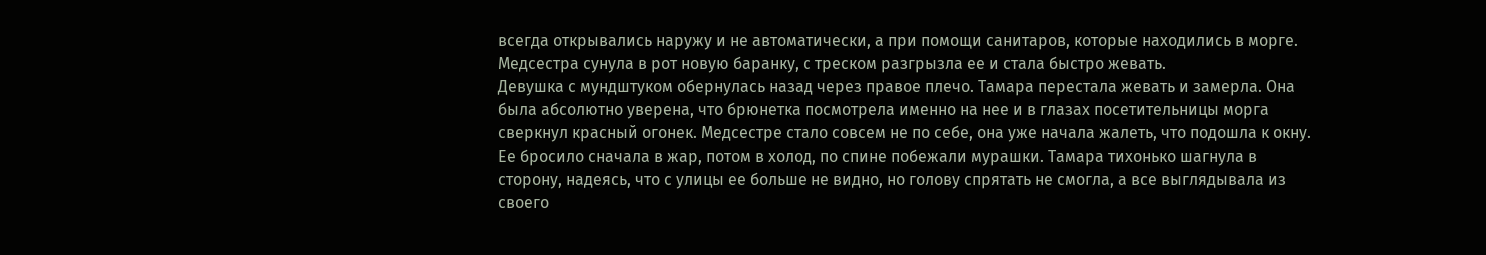всегда открывались наружу и не автоматически, а при помощи санитаров, которые находились в морге.
Медсестра сунула в рот новую баранку, с треском разгрызла ее и стала быстро жевать.
Девушка с мундштуком обернулась назад через правое плечо. Тамара перестала жевать и замерла. Она была абсолютно уверена, что брюнетка посмотрела именно на нее и в глазах посетительницы морга сверкнул красный огонек. Медсестре стало совсем не по себе, она уже начала жалеть, что подошла к окну. Ее бросило сначала в жар, потом в холод, по спине побежали мурашки. Тамара тихонько шагнула в сторону, надеясь, что с улицы ее больше не видно, но голову спрятать не смогла, а все выглядывала из своего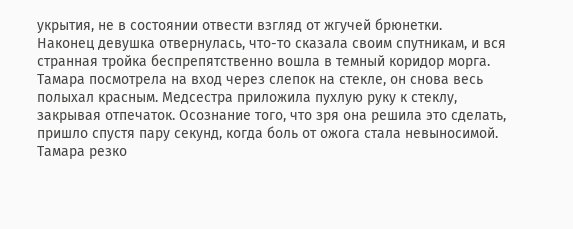укрытия, не в состоянии отвести взгляд от жгучей брюнетки.
Наконец девушка отвернулась, что-то сказала своим спутникам, и вся странная тройка беспрепятственно вошла в темный коридор морга. Тамара посмотрела на вход через слепок на стекле, он снова весь полыхал красным. Медсестра приложила пухлую руку к стеклу, закрывая отпечаток. Осознание того, что зря она решила это сделать, пришло спустя пару секунд, когда боль от ожога стала невыносимой. Тамара резко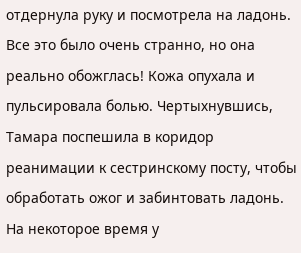отдернула руку и посмотрела на ладонь. Все это было очень странно, но она реально обожглась! Кожа опухала и пульсировала болью. Чертыхнувшись, Тамара поспешила в коридор реанимации к сестринскому посту, чтобы обработать ожог и забинтовать ладонь. На некоторое время у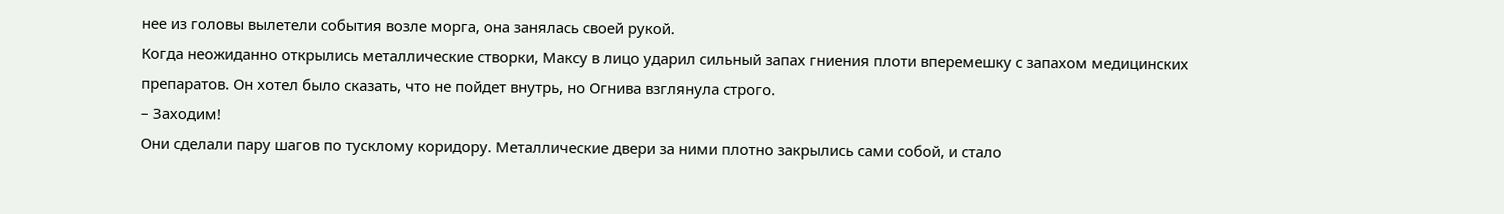нее из головы вылетели события возле морга, она занялась своей рукой.
Когда неожиданно открылись металлические створки, Максу в лицо ударил сильный запах гниения плоти вперемешку с запахом медицинских препаратов. Он хотел было сказать, что не пойдет внутрь, но Огнива взглянула строго.
– Заходим!
Они сделали пару шагов по тусклому коридору. Металлические двери за ними плотно закрылись сами собой, и стало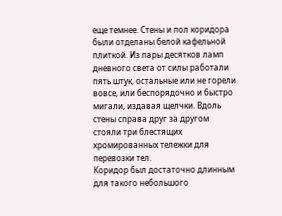еще темнее. Стены и пол коридора были отделаны белой кафельной плиткой. Из пары десятков ламп дневного света от силы работали пять штук, остальные или не горели вовсе, или беспорядочно и быстро мигали, издавая щелчки. Вдоль стены справа друг за другом стояли три блестящих хромированных тележки для перевозки тел.
Коридор был достаточно длинным для такого небольшого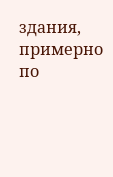здания, примерно по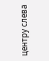центру слева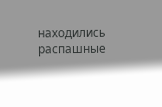находились распашные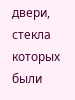двери, стекла которых были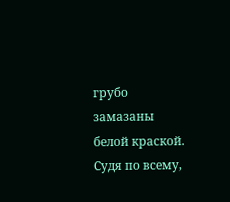грубо замазаны белой краской. Судя по всему,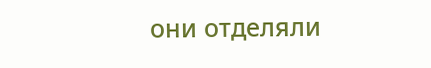они отделяли